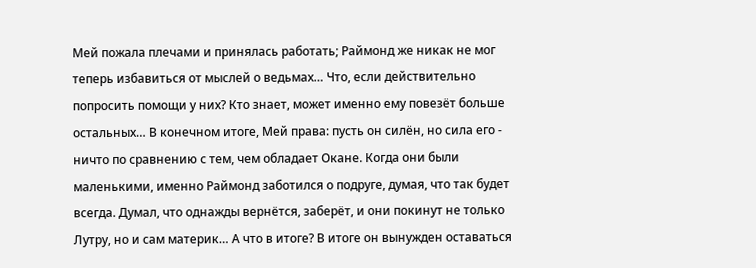Мей пожала плечами и принялась работать; Раймонд же никак не мог теперь избавиться от мыслей о ведьмах… Что, если действительно попросить помощи у них? Кто знает, может именно ему повезёт больше остальных… В конечном итоге, Мей права: пусть он силён, но сила его - ничто по сравнению с тем, чем обладает Окане. Когда они были маленькими, именно Раймонд заботился о подруге, думая, что так будет всегда. Думал, что однажды вернётся, заберёт, и они покинут не только Лутру, но и сам материк… А что в итоге? В итоге он вынужден оставаться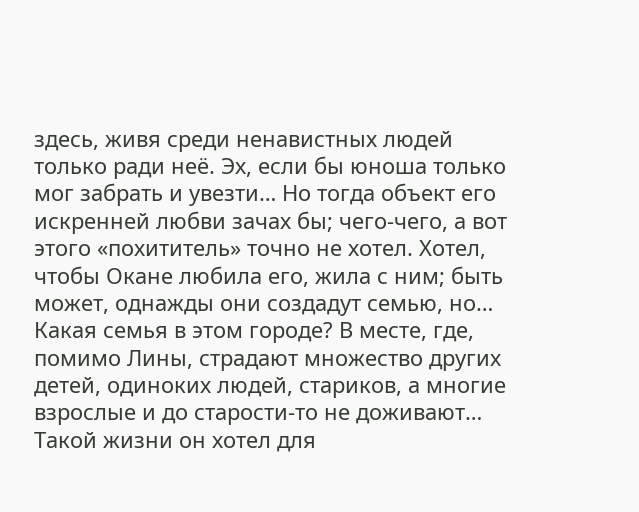здесь, живя среди ненавистных людей только ради неё. Эх, если бы юноша только мог забрать и увезти… Но тогда объект его искренней любви зачах бы; чего-чего, а вот этого «похититель» точно не хотел. Хотел, чтобы Окане любила его, жила с ним; быть может, однажды они создадут семью, но… Какая семья в этом городе? В месте, где, помимо Лины, страдают множество других детей, одиноких людей, стариков, а многие взрослые и до старости-то не доживают… Такой жизни он хотел для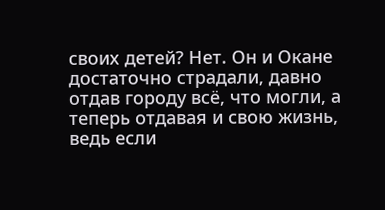своих детей? Нет. Он и Окане достаточно страдали, давно отдав городу всё, что могли, а теперь отдавая и свою жизнь, ведь если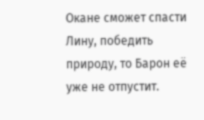Окане сможет спасти Лину, победить природу, то Барон её уже не отпустит.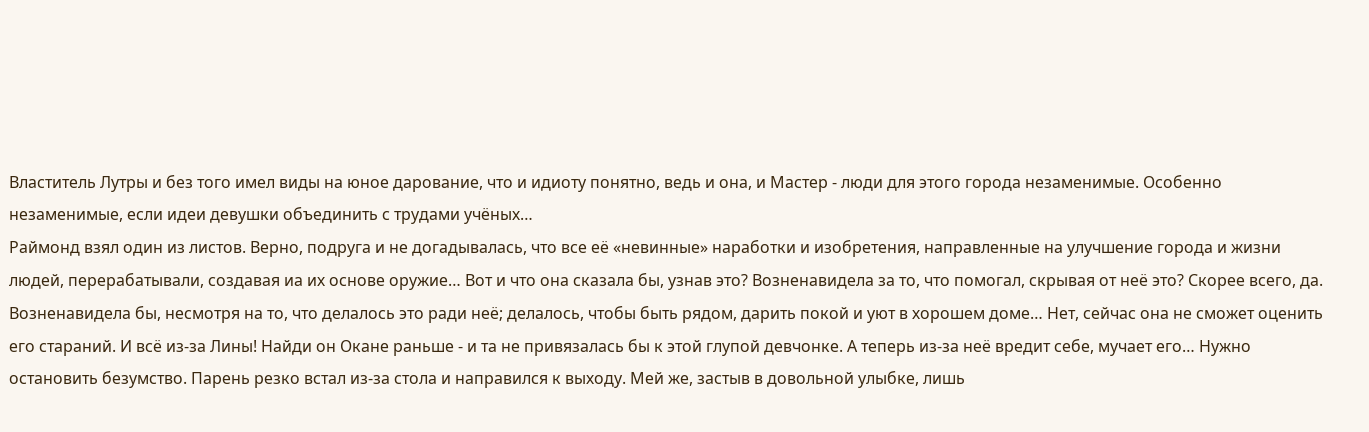Властитель Лутры и без того имел виды на юное дарование, что и идиоту понятно, ведь и она, и Мастер - люди для этого города незаменимые. Особенно незаменимые, если идеи девушки объединить с трудами учёных…
Раймонд взял один из листов. Верно, подруга и не догадывалась, что все её «невинные» наработки и изобретения, направленные на улучшение города и жизни людей, перерабатывали, создавая иа их основе оружие… Вот и что она сказала бы, узнав это? Возненавидела за то, что помогал, скрывая от неё это? Скорее всего, да. Возненавидела бы, несмотря на то, что делалось это ради неё; делалось, чтобы быть рядом, дарить покой и уют в хорошем доме… Нет, сейчас она не сможет оценить его стараний. И всё из-за Лины! Найди он Окане раньше - и та не привязалась бы к этой глупой девчонке. А теперь из-за неё вредит себе, мучает его… Нужно остановить безумство. Парень резко встал из-за стола и направился к выходу. Мей же, застыв в довольной улыбке, лишь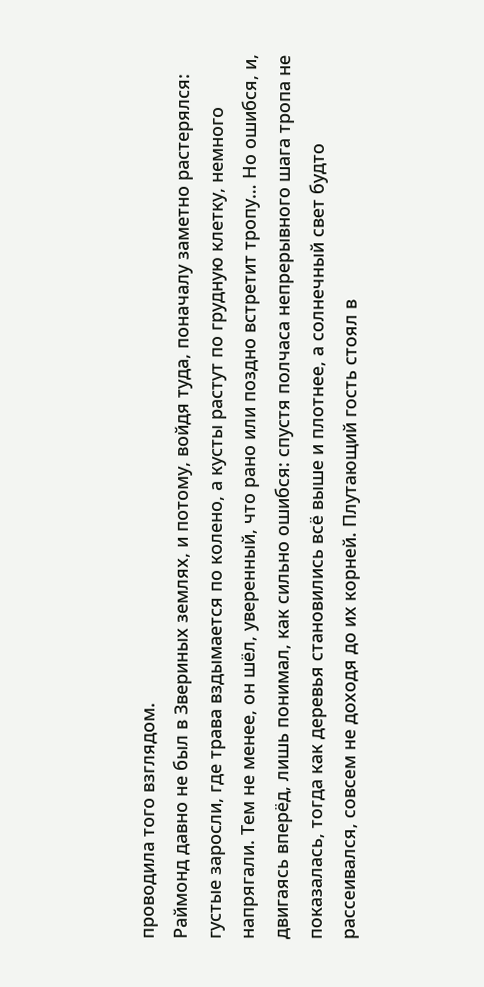проводила того взглядом.
Раймонд давно не был в Звериных землях, и потому, войдя туда, поначалу заметно растерялся: густые заросли, где трава вздымается по колено, а кусты растут по грудную клетку, немного напрягали. Тем не менее, он шёл, уверенный, что рано или поздно встретит тропу… Но ошибся, и, двигаясь вперёд, лишь понимал, как сильно ошибся: спустя полчаса непрерывного шага тропа не показалась, тогда как деревья становились всё выше и плотнее, а солнечный свет будто рассеивался, совсем не доходя до их корней. Плутающий гость стоял в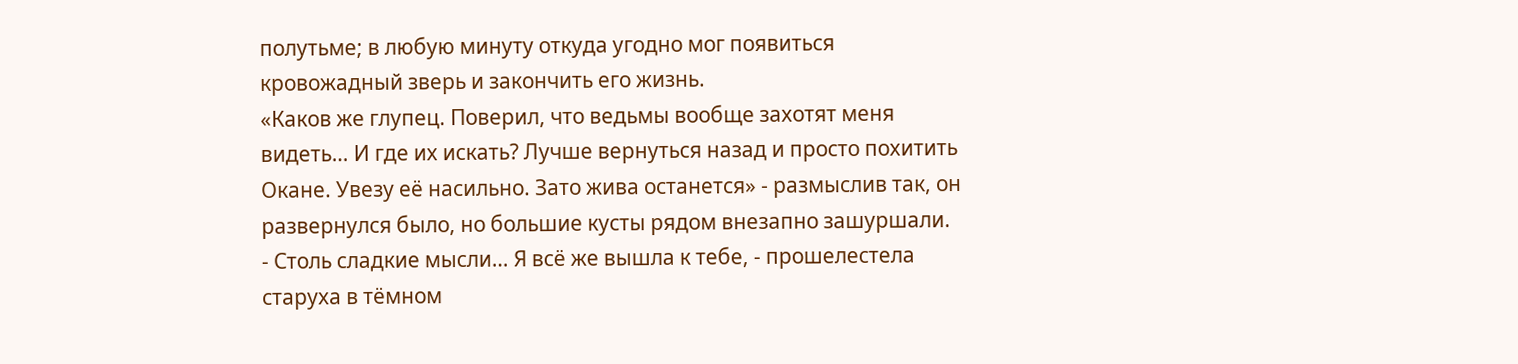полутьме; в любую минуту откуда угодно мог появиться кровожадный зверь и закончить его жизнь.
«Каков же глупец. Поверил, что ведьмы вообще захотят меня видеть… И где их искать? Лучше вернуться назад и просто похитить Окане. Увезу её насильно. Зато жива останется» - размыслив так, он развернулся было, но большие кусты рядом внезапно зашуршали.
- Столь сладкие мысли… Я всё же вышла к тебе, - прошелестела старуха в тёмном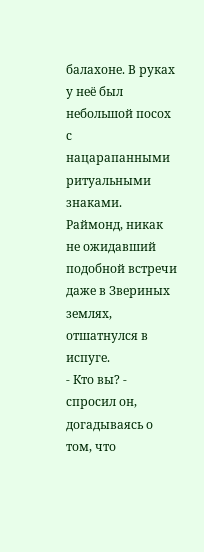балахоне. В руках у неё был небольшой посох с нацарапанными ритуальными знаками. Раймонд, никак не ожидавший подобной встречи даже в Звериных землях, отшатнулся в испуге.
- Кто вы? - спросил он, догадываясь о том, что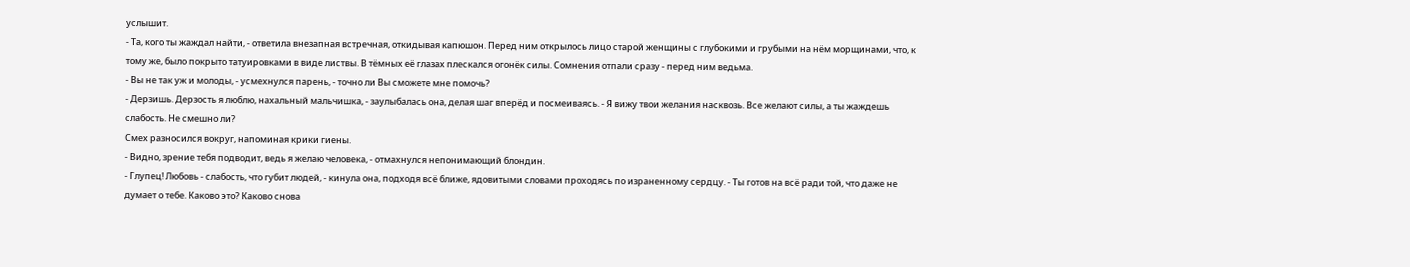услышит.
- Та, кого ты жаждал найти, - ответила внезапная встречная, откидывая капюшон. Перед ним открылось лицо старой женщины с глубокими и грубыми на нём морщинами, что, к тому же, было покрыто татуировками в виде листвы. В тёмных её глазах плескался огонёк силы. Сомнения отпали сразу - перед ним ведьма.
- Вы не так уж и молоды, - усмехнулся парень, - точно ли Вы сможете мне помочь?
- Дерзишь. Дерзость я люблю, нахальный мальчишка, - заулыбалась она, делая шаг вперёд и посмеиваясь. - Я вижу твои желания насквозь. Все желают силы, а ты жаждешь слабость. Не смешно ли?
Смех разносился вокруг, напоминая крики гиены.
- Видно, зрение тебя подводит, ведь я желаю человека, - отмахнулся непонимающий блондин.
- Глупец! Любовь - слабость, что губит людей, - кинула она, подходя всё ближе, ядовитыми словами проходясь по израненному сердцу. - Ты готов на всё ради той, что даже не думает о тебе. Каково это? Каково снова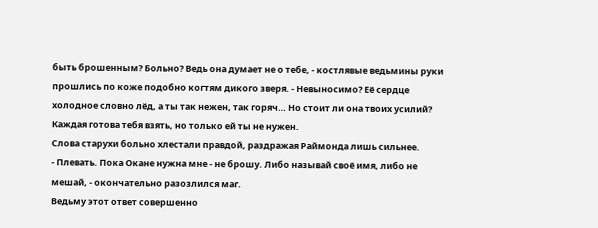быть брошенным? Больно? Ведь она думает не о тебе, - костлявые ведьмины руки прошлись по коже подобно когтям дикого зверя. - Невыносимо? Её сердце холодное словно лёд, а ты так нежен, так горяч… Но стоит ли она твоих усилий? Каждая готова тебя взять, но только ей ты не нужен.
Слова старухи больно хлестали правдой, раздражая Раймонда лишь сильнее.
- Плевать. Пока Окане нужна мне - не брошу. Либо называй своё имя, либо не мешай, - окончательно разозлился маг.
Ведьму этот ответ совершенно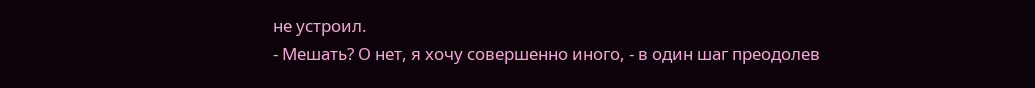не устроил.
- Мешать? О нет, я хочу совершенно иного, - в один шаг преодолев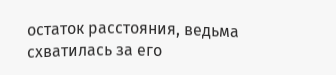остаток расстояния, ведьма схватилась за его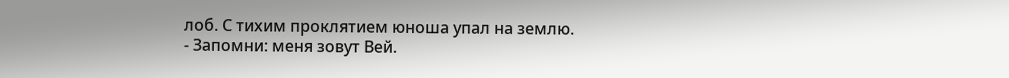лоб. С тихим проклятием юноша упал на землю.
- Запомни: меня зовут Вей.